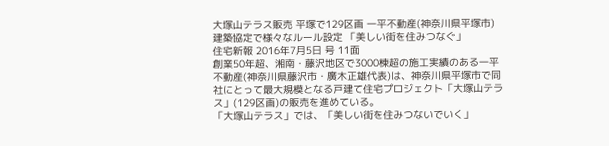大塚山テラス販売 平塚で129区画 一平不動産(神奈川県平塚市) 建築協定で様々なルール設定 「美しい街を住みつなぐ」
住宅新報 2016年7月5日 号 11面
創業50年超、湘南・藤沢地区で3000棟超の施工実績のある一平不動産(神奈川県藤沢市・廣木正雄代表)は、神奈川県平塚市で同社にとって最大規模となる戸建て住宅プロジェクト「大塚山テラス」(129区画)の販売を進めている。
「大塚山テラス」では、「美しい街を住みつないでいく」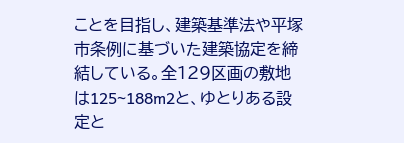ことを目指し、建築基準法や平塚市条例に基づいた建築協定を締結している。全129区画の敷地は125~188m2と、ゆとりある設定と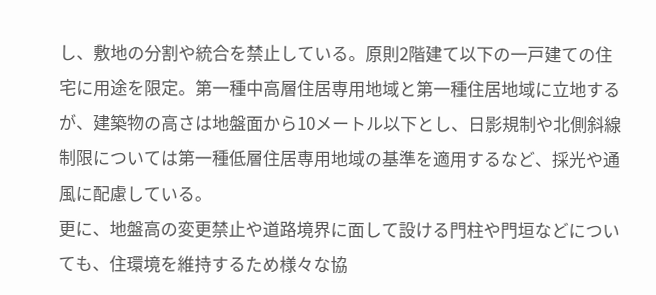し、敷地の分割や統合を禁止している。原則2階建て以下の一戸建ての住宅に用途を限定。第一種中高層住居専用地域と第一種住居地域に立地するが、建築物の高さは地盤面から10メートル以下とし、日影規制や北側斜線制限については第一種低層住居専用地域の基準を適用するなど、採光や通風に配慮している。
更に、地盤高の変更禁止や道路境界に面して設ける門柱や門垣などについても、住環境を維持するため様々な協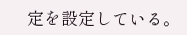定を設定している。